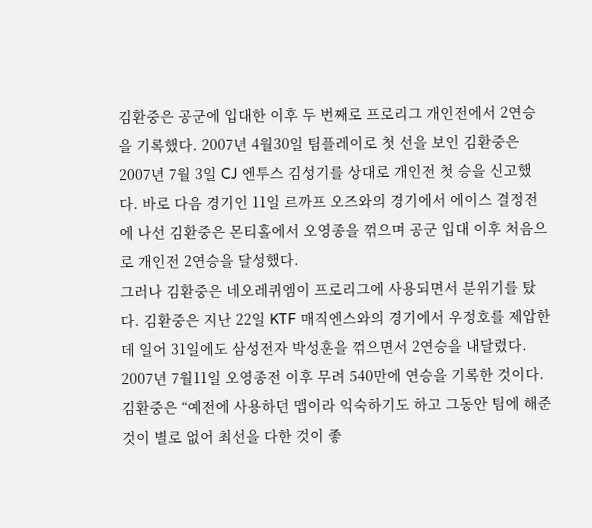김환중은 공군에 입대한 이후 두 번째로 프로리그 개인전에서 2연승을 기록했다. 2007년 4월30일 팀플레이로 첫 선을 보인 김환중은 2007년 7월 3일 CJ 엔투스 김성기를 상대로 개인전 첫 승을 신고했다. 바로 다음 경기인 11일 르까프 오즈와의 경기에서 에이스 결정전에 나선 김환중은 몬티홀에서 오영종을 꺾으며 공군 입대 이후 처음으로 개인전 2연승을 달성했다.
그러나 김환중은 네오레퀴엠이 프로리그에 사용되면서 분위기를 탔다. 김환중은 지난 22일 KTF 매직엔스와의 경기에서 우정호를 제압한 데 일어 31일에도 삼성전자 박성훈을 꺾으면서 2연승을 내달렸다. 2007년 7월11일 오영종전 이후 무려 540만에 연승을 기록한 것이다.
김환중은 “예전에 사용하던 맵이라 익숙하기도 하고 그동안 팀에 해준 것이 별로 없어 최선을 다한 것이 좋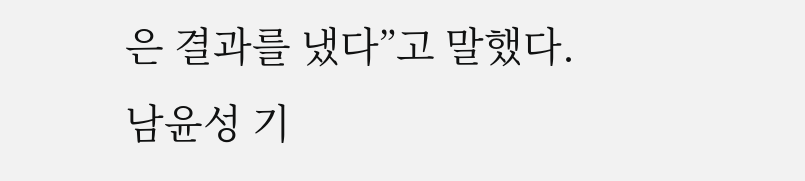은 결과를 냈다”고 말했다.
남윤성 기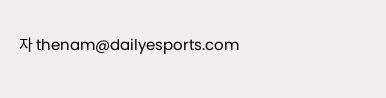자 thenam@dailyesports.com